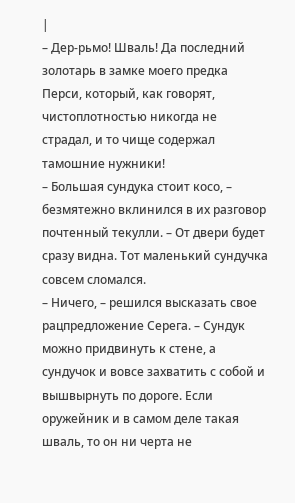|
– Дер-рьмо! Шваль! Да последний золотарь в замке моего предка Перси, который, как говорят, чистоплотностью никогда не страдал, и то чище содержал тамошние нужники!
– Большая сундука стоит косо, – безмятежно вклинился в их разговор почтенный текулли. – От двери будет сразу видна. Тот маленький сундучка совсем сломался.
– Ничего, – решился высказать свое рацпредложение Серега. – Сундук можно придвинуть к стене, а сундучок и вовсе захватить с собой и вышвырнуть по дороге. Если оружейник и в самом деле такая шваль, то он ни черта не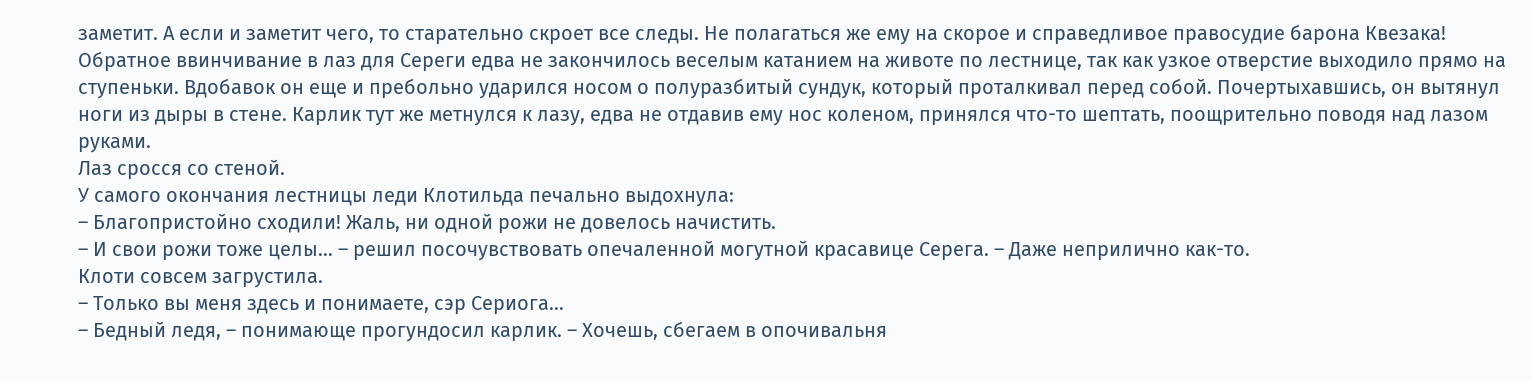заметит. А если и заметит чего, то старательно скроет все следы. Не полагаться же ему на скорое и справедливое правосудие барона Квезака!
Обратное ввинчивание в лаз для Сереги едва не закончилось веселым катанием на животе по лестнице, так как узкое отверстие выходило прямо на ступеньки. Вдобавок он еще и пребольно ударился носом о полуразбитый сундук, который проталкивал перед собой. Почертыхавшись, он вытянул ноги из дыры в стене. Карлик тут же метнулся к лазу, едва не отдавив ему нос коленом, принялся что-то шептать, поощрительно поводя над лазом руками.
Лаз сросся со стеной.
У самого окончания лестницы леди Клотильда печально выдохнула:
– Благопристойно сходили! Жаль, ни одной рожи не довелось начистить.
– И свои рожи тоже целы… – решил посочувствовать опечаленной могутной красавице Серега. – Даже неприлично как-то.
Клоти совсем загрустила.
– Только вы меня здесь и понимаете, сэр Сериога…
– Бедный ледя, – понимающе прогундосил карлик. – Хочешь, сбегаем в опочивальня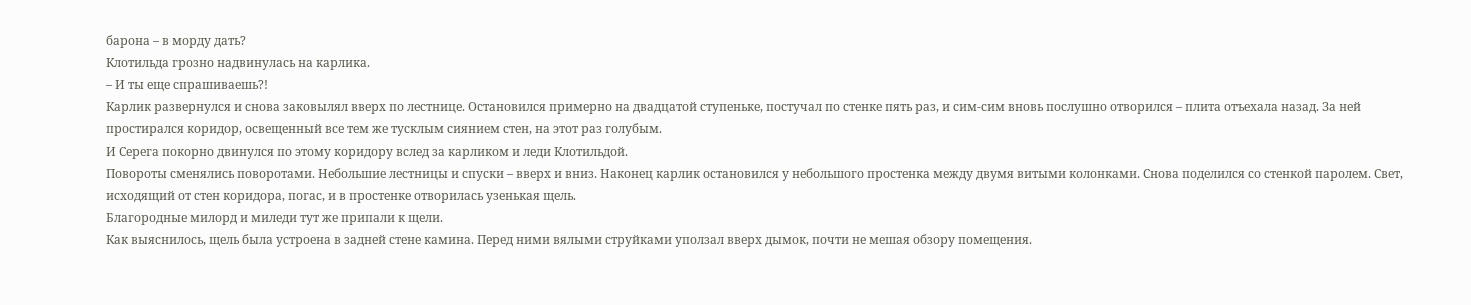барона – в морду дать?
Клотильда грозно надвинулась на карлика.
– И ты еще спрашиваешь?!
Карлик развернулся и снова заковылял вверх по лестнице. Остановился примерно на двадцатой ступеньке, постучал по стенке пять раз, и сим-сим вновь послушно отворился – плита отъехала назад. За ней простирался коридор, освещенный все тем же тусклым сиянием стен, на этот раз голубым.
И Серега покорно двинулся по этому коридору вслед за карликом и леди Клотильдой.
Повороты сменялись поворотами. Небольшие лестницы и спуски – вверх и вниз. Наконец карлик остановился у небольшого простенка между двумя витыми колонками. Снова поделился со стенкой паролем. Свет, исходящий от стен коридора, погас, и в простенке отворилась узенькая щель.
Благородные милорд и миледи тут же припали к щели.
Как выяснилось, щель была устроена в задней стене камина. Перед ними вялыми струйками уползал вверх дымок, почти не мешая обзору помещения.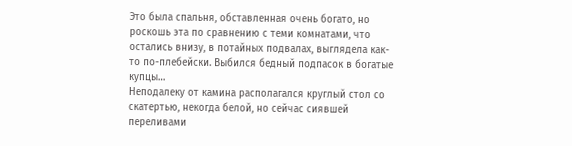Это была спальня, обставленная очень богато, но роскошь эта по сравнению с теми комнатами, что остались внизу, в потайных подвалах, выглядела как-то по-плебейски. Выбился бедный подпасок в богатые купцы…
Неподалеку от камина располагался круглый стол со скатертью, некогда белой, но сейчас сиявшей переливами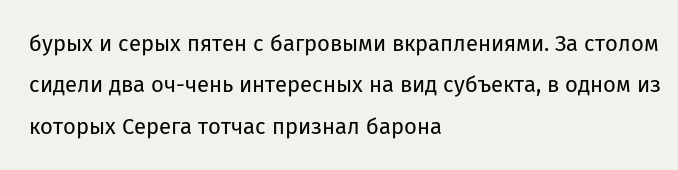бурых и серых пятен с багровыми вкраплениями. За столом сидели два оч-чень интересных на вид субъекта, в одном из которых Серега тотчас признал барона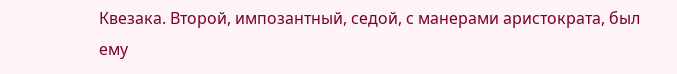Квезака. Второй, импозантный, седой, с манерами аристократа, был ему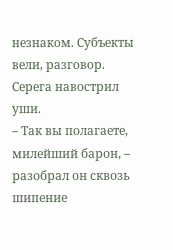незнаком. Субъекты вели, разговор.
Серега навострил уши.
– Так вы полагаете, милейший барон, – разобрал он сквозь шипение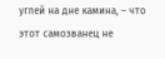углей на дне камина, – что этот самозванец не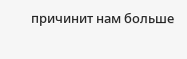причинит нам больше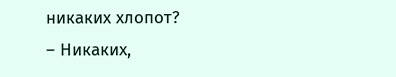никаких хлопот?
– Никаких,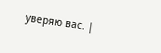уверяю вас. |